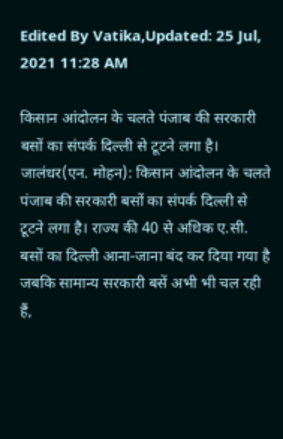Edited By Vatika,Updated: 25 Jul, 2021 11:28 AM

किसान आंदोलन के चलते पंजाब की सरकारी बसों का संपर्क दिल्ली से टूटने लगा है।
जालंधर(एन. मोहन): किसान आंदोलन के चलते पंजाब की सरकारी बसों का संपर्क दिल्ली से टूटने लगा है। राज्य की 40 से अधिक ए.सी. बसों का दिल्ली आना-जाना बंद कर दिया गया है जबकि सामान्य सरकारी बसें अभी भी चल रही हैं,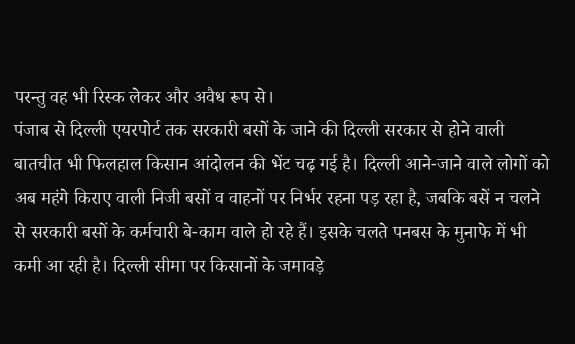परन्तु वह भी रिस्क लेकर और अवैध रूप से।
पंजाब से दिल्ली एयरपोर्ट तक सरकारी बसों के जाने की दिल्ली सरकार से होने वाली बातचीत भी फिलहाल किसान आंदोलन की भेंट चढ़ गई है। दिल्ली आने-जाने वाले लोगों को अब महंगे किराए वाली निजी बसों व वाहनों पर निर्भर रहना पड़ रहा है, जबकि बसें न चलने से सरकारी बसों के कर्मचारी बे-काम वाले हो रहे हैं। इसके चलते पनबस के मुनाफे में भी कमी आ रही है। दिल्ली सीमा पर किसानों के जमावड़े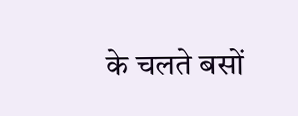के चलते बसों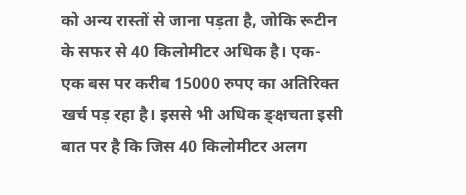को अन्य रास्तों से जाना पड़ता है, जोकि रूटीन के सफर से 40 किलोमीटर अधिक है। एक-एक बस पर करीब 15000 रुपए का अतिरिक्त खर्च पड़ रहा है। इससे भी अधिक ङ्क्षचता इसी बात पर है कि जिस 40 किलोमीटर अलग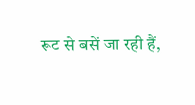रूट से बसें जा रही हैं,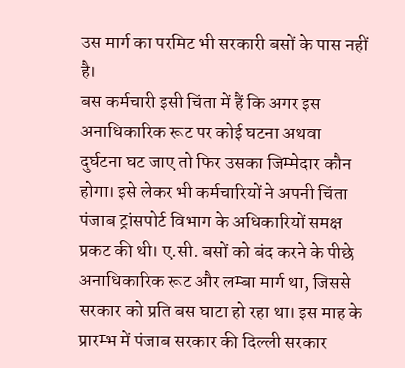उस मार्ग का परमिट भी सरकारी बसों के पास नहीं है।
बस कर्मचारी इसी चिंता में हैं कि अगर इस अनाधिकारिक रूट पर कोई घटना अथवा दुर्घटना घट जाए तो फिर उसका जिम्मेदार कौन होगा। इसे लेकर भी कर्मचारियों ने अपनी चिंता पंजाब ट्रांसपोर्ट विभाग के अधिकारियों समक्ष प्रकट की थी। ए.सी. बसों को बंद करने के पीछे अनाधिकारिक रूट और लम्बा मार्ग था, जिससे सरकार को प्रति बस घाटा हो रहा था। इस माह के प्रारम्भ में पंजाब सरकार की दिल्ली सरकार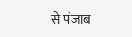से पंजाब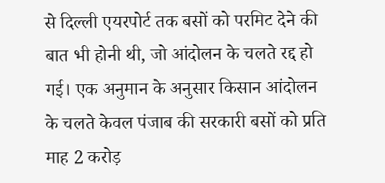से दिल्ली एयरपोर्ट तक बसों को परमिट देने की बात भी होनी थी, जो आंदोलन के चलते रद्द हो गई। एक अनुमान के अनुसार किसान आंदोलन के चलते केवल पंजाब की सरकारी बसों को प्रति माह 2 करोड़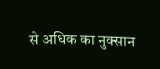से अधिक का नुक्सान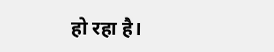हो रहा है।